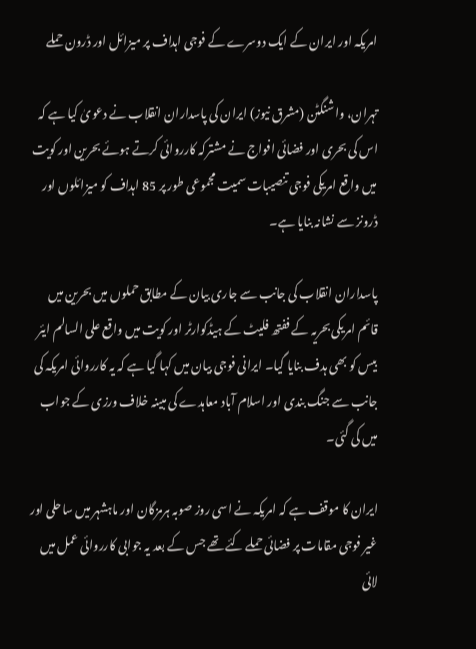امریکہ اور ایران کے ایک دوسرے کے فوجی اہداف پر میزائل اور ڈرون حملے

تہران، واشنگٹن (مشرق نیوز) ایران کی پاسداران انقلاب نے دعویٰ کیا ہے کہ اس کی بحری اور فضائی افواج نے مشترکہ کارروائی کرتے ہوئے بحرین اور کویت میں واقع امریکی فوجی تنصیبات سمیت مجموعی طور پر 85 اہداف کو میزائلوں اور ڈرونز سے نشانہ بنایا ہے۔

پاسداران انقلاب کی جانب سے جاری بیان کے مطابق حملوں میں بحرین میں قائم امریکی بحریہ کے ففتھ فلیٹ کے ہیڈکوارٹر اور کویت میں واقع علی السالم ایئر بیس کو بھی ہدف بنایا گیا۔ ایرانی فوجی بیان میں کہا گیا ہے کہ یہ کارروائی امریکہ کی جانب سے جنگ بندی اور اسلام آباد معاہدے کی مبینہ خلاف ورزی کے جواب میں کی گئی۔

ایران کا موقف ہے کہ امریکہ نے اسی روز صوبہ ہرمزگان اور ماہشہر میں ساحلی اور غیر فوجی مقامات پر فضائی حملے کئے تھے جس کے بعد یہ جوابی کارروائی عمل میں لائی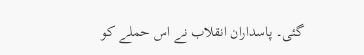گئی۔ پاسداران انقلاب نے اس حملے کو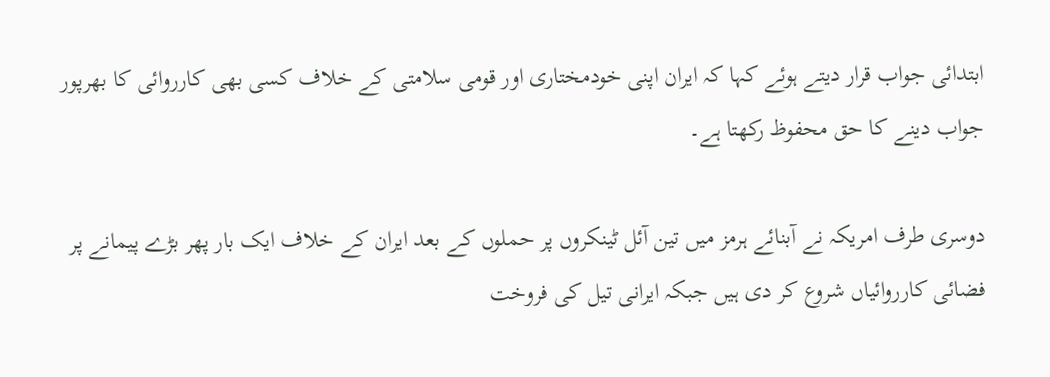ابتدائی جواب قرار دیتے ہوئے کہا کہ ایران اپنی خودمختاری اور قومی سلامتی کے خلاف کسی بھی کارروائی کا بھرپور جواب دینے کا حق محفوظ رکھتا ہے۔

دوسری طرف امریکہ نے آبنائے ہرمز میں تین آئل ٹینکروں پر حملوں کے بعد ایران کے خلاف ایک بار پھر بڑے پیمانے پر فضائی کارروائیاں شروع کر دی ہیں جبکہ ایرانی تیل کی فروخت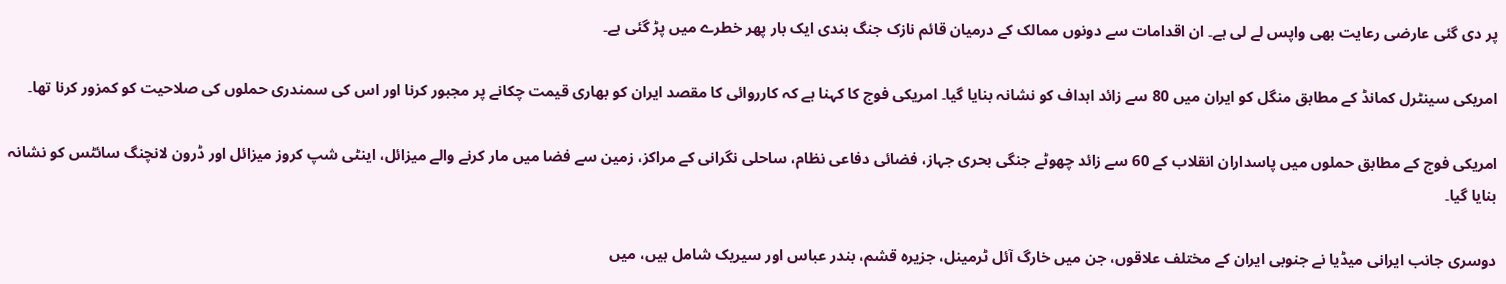پر دی گئی عارضی رعایت بھی واپس لے لی ہے۔ ان اقدامات سے دونوں ممالک کے درمیان قائم نازک جنگ بندی ایک بار پھر خطرے میں پڑ گئی ہے۔

امریکی سینٹرل کمانڈ کے مطابق منگل کو ایران میں 80 سے زائد اہداف کو نشانہ بنایا گیا۔ امریکی فوج کا کہنا ہے کہ کارروائی کا مقصد ایران کو بھاری قیمت چکانے پر مجبور کرنا اور اس کی سمندری حملوں کی صلاحیت کو کمزور کرنا تھا۔

امریکی فوج کے مطابق حملوں میں پاسداران انقلاب کے 60 سے زائد چھوٹے جنگی بحری جہاز، فضائی دفاعی نظام، ساحلی نگرانی کے مراکز، زمین سے فضا میں مار کرنے والے میزائل، اینٹی شپ کروز میزائل اور ڈرون لانچنگ سائٹس کو نشانہ بنایا گیا۔

دوسری جانب ایرانی میڈیا نے جنوبی ایران کے مختلف علاقوں، جن میں خارگ آئل ٹرمینل، جزیرہ قشم، بندر عباس اور سیریک شامل ہیں، میں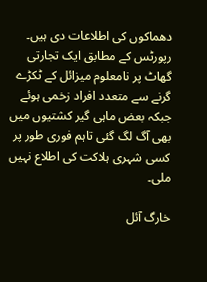دھماکوں کی اطلاعات دی ہیں۔ رپورٹس کے مطابق ایک تجارتی گھاٹ پر نامعلوم میزائل کے ٹکڑے گرنے سے متعدد افراد زخمی ہوئے جبکہ بعض ماہی گیر کشتیوں میں بھی آگ لگ گئی تاہم فوری طور پر کسی شہری ہلاکت کی اطلاع نہیں ملی۔

خارگ آئل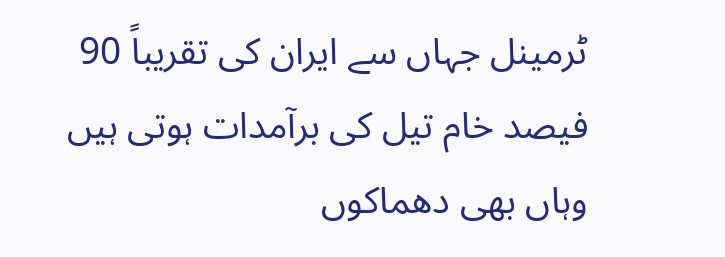ٹرمینل جہاں سے ایران کی تقریباً 90 فیصد خام تیل کی برآمدات ہوتی ہیں وہاں بھی دھماکوں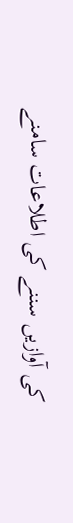کی آوازیں سننے کی اطلاعات سامنے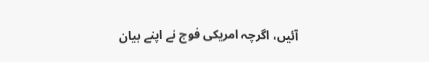آئیں، اگرچہ امریکی فوج نے اپنے بیان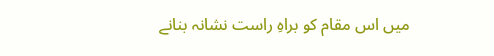میں اس مقام کو براہِ راست نشانہ بنانے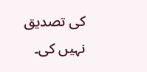کی تصدیق نہیں کی۔